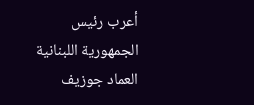أعرب رئيس الجمهورية اللبنانية العماد جوزيف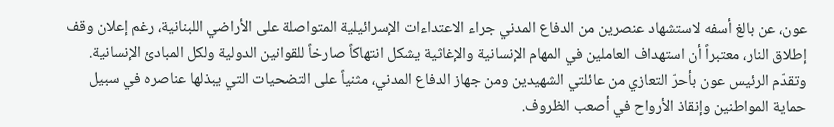عون، عن بالغ أسفه لاستشهاد عنصرين من الدفاع المدني جراء الاعتداءات الإسرائيلية المتواصلة على الأراضي اللبنانية، رغم إعلان وقف إطلاق النار، معتبراً أن استهداف العاملين في المهام الإنسانية والإغاثية يشكل انتهاكاً صارخاً للقوانين الدولية ولكل المبادئ الإنسانية.
وتقدّم الرئيس عون بأحرّ التعازي من عائلتي الشهيدين ومن جهاز الدفاع المدني، مثنياً على التضحيات التي يبذلها عناصره في سبيل حماية المواطنين وإنقاذ الأرواح في أصعب الظروف.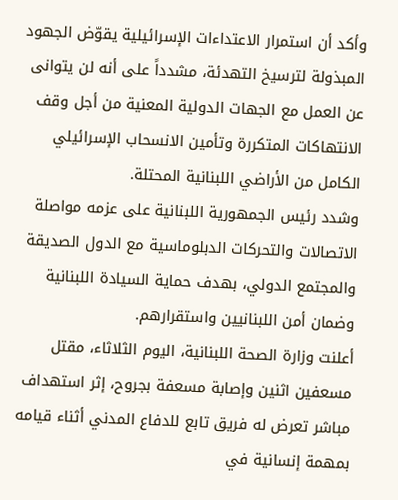وأكد أن استمرار الاعتداءات الإسرائيلية يقوّض الجهود المبذولة لترسيخ التهدئة، مشدداً على أنه لن يتوانى عن العمل مع الجهات الدولية المعنية من أجل وقف الانتهاكات المتكررة وتأمين الانسحاب الإسرائيلي الكامل من الأراضي اللبنانية المحتلة.
وشدد رئيس الجمهورية اللبنانية على عزمه مواصلة الاتصالات والتحركات الدبلوماسية مع الدول الصديقة والمجتمع الدولي، بهدف حماية السيادة اللبنانية وضمان أمن اللبنانيين واستقرارهم.
أعلنت وزارة الصحة اللبنانية، اليوم الثلاثاء، مقتل مسعفين اثنين وإصابة مسعفة بجروح، إثر استهداف مباشر تعرض له فريق تابع للدفاع المدني أثناء قيامه بمهمة إنسانية في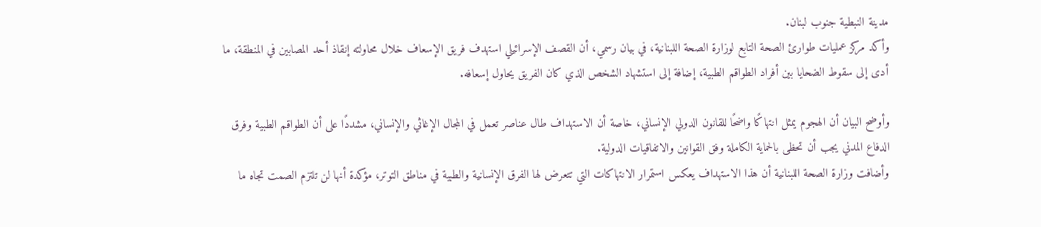مدينة النبطية جنوب لبنان.
وأكد مركز عمليات طوارئ الصحة التابع لوزارة الصحة اللبنانية، في بيان رسمي، أن القصف الإسرائيلي استهدف فريق الإسعاف خلال محاولته إنقاذ أحد المصابين في المنطقة، ما أدى إلى سقوط الضحايا بين أفراد الطواقم الطبية، إضافة إلى استشهاد الشخص الذي كان الفريق يحاول إسعافه.

وأوضح البيان أن الهجوم يمثل انتهاكًا واضحًا للقانون الدولي الإنساني، خاصة أن الاستهداف طال عناصر تعمل في المجال الإغاثي والإنساني، مشددًا على أن الطواقم الطبية وفرق الدفاع المدني يجب أن تحظى بالحماية الكاملة وفق القوانين والاتفاقيات الدولية.
وأضافت وزارة الصحة اللبنانية أن هذا الاستهداف يعكس استمرار الانتهاكات التي تتعرض لها الفرق الإنسانية والطبية في مناطق التوتر، مؤكدة أنها لن تلتزم الصمت تجاه ما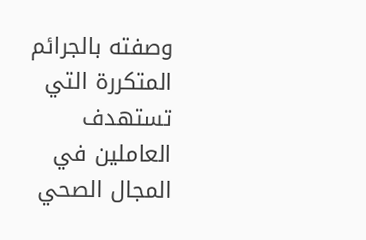وصفته بالجرائم المتكررة التي تستهدف العاملين في المجال الصحي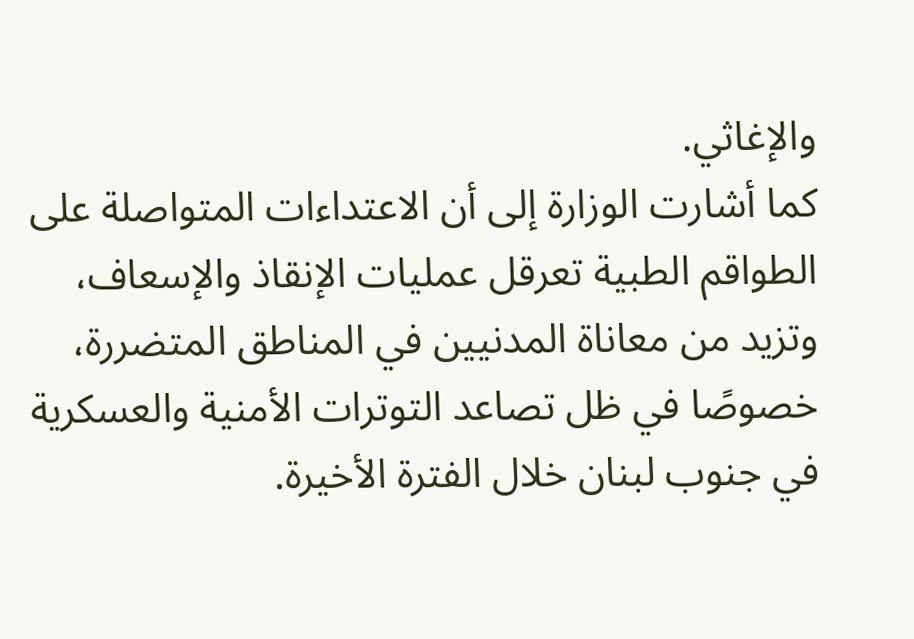والإغاثي.
كما أشارت الوزارة إلى أن الاعتداءات المتواصلة على الطواقم الطبية تعرقل عمليات الإنقاذ والإسعاف، وتزيد من معاناة المدنيين في المناطق المتضررة، خصوصًا في ظل تصاعد التوترات الأمنية والعسكرية في جنوب لبنان خلال الفترة الأخيرة.